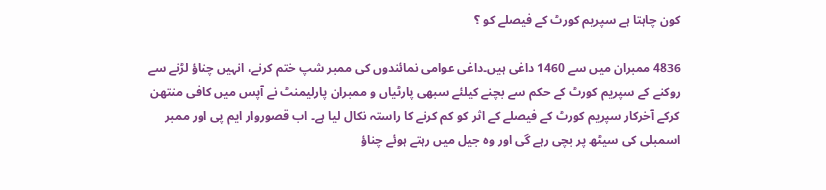کون چاہتا ہے سپریم کورٹ کے فیصلے کو ؟

4836 ممبران میں سے 1460 داغی ہیں۔داغی عوامی نمائندوں کی ممبر شپ ختم کرنے، انہیں چناؤ لڑنے سے روکنے کے سپریم کورٹ کے حکم سے بچنے کیلئے سبھی پارٹیاں و ممبران پارلیمنٹ نے آپس میں کافی منتھن کرکے آخرکار سپریم کورٹ کے فیصلے کے اثر کو کم کرنے کا راستہ نکال لیا ہے۔ اب قصوروار ایم پی اور ممبر اسمبلی کی سیٹھ پر بچی رہے گی اور وہ جیل میں رہتے ہوئے چناؤ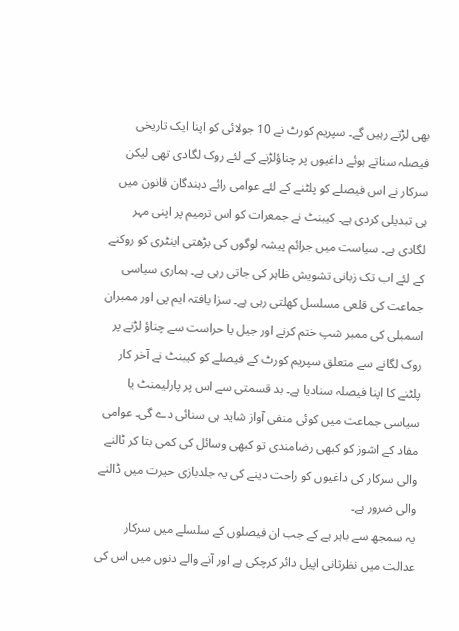بھی لڑتے رہیں گے۔ سپریم کورٹ نے 10 جولائی کو اپنا ایک تاریخی فیصلہ سناتے ہوئے داغیوں پر چناؤلڑنے کے لئے روک لگادی تھی لیکن سرکار نے اس فیصلے کو پلٹنے کے لئے عوامی رائے دہندگان قانون میں ہی تبدیلی کردی ہے۔ کیبنٹ نے جمعرات کو اس ترمیم پر اپنی مہر لگادی ہے۔ سیاست میں جرائم پیشہ لوگوں کی بڑھتی اینٹری کو روکنے کے لئے اب تک زبانی تشویش ظاہر کی جاتی رہی ہے۔ ہماری سیاسی جماعت کی قلعی مسلسل کھلتی رہی ہے۔ سزا یافتہ ایم پی اور ممبران اسمبلی کی ممبر شپ ختم کرنے اور جیل یا حراست سے چناؤ لڑنے پر روک لگانے سے متعلق سپریم کورٹ کے فیصلے کو کیبنٹ نے آخر کار پلٹنے کا اپنا فیصلہ سنادیا ہے۔ بد قسمتی سے اس پر پارلیمنٹ یا سیاسی جماعت میں کوئی منفی آواز شاید ہی سنائی دے گی۔ عوامی مفاد کے اشوز کو کبھی رضامندی تو کبھی وسائل کی کمی بتا کر ٹالنے والی سرکار کی داغیوں کو راحت دینے کی یہ جلدبازی حیرت میں ڈالنے والی ضرور ہے۔
یہ سمجھ سے باہر ہے کے جب ان فیصلوں کے سلسلے میں سرکار عدالت میں نظرثانی اپیل دائر کرچکی ہے اور آنے والے دنوں میں اس کی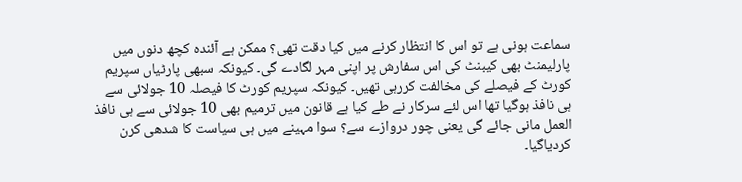سماعت ہونی ہے تو اس کا انتظار کرنے میں کیا دقت تھی؟ ممکن ہے آئندہ کچھ دنوں میں پارلیمنٹ بھی کیبنٹ کی اس سفارش پر اپنی مہر لگادے گی۔ کیونکہ سبھی پارٹیاں سپریم کورٹ کے فیصلے کی مخالفت کررہی تھیں۔ کیونکہ سپریم کورٹ کا فیصلہ 10 جولائی سے ہی نافذ ہوگیا تھا اس لئے سرکار نے طے کیا ہے قانون میں ترمیم بھی 10 جولائی سے ہی نافذ العمل مانی جائے گی یعنی چور دروازے سے؟ سوا مہینے میں ہی سیاست کا شدھی کرن کردیاگیا۔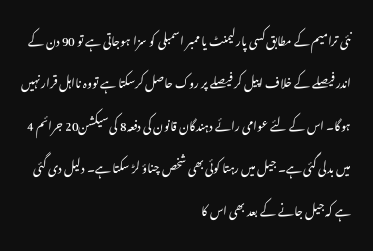نئی ترامیم کے مطابق کسی پارلیمنٹ یا ممبر اسمبلی کو سزا ہوجاتی ہے تو 90 دن کے اندر فیصلے کے خلاف اپیل کر فیصلے پر روک حاصل کرسکتا ہے تووہ نااہل قرار نہیں ہوگا۔ اس کے لئے عوامی رائے دہندگان قانون کی دفعہ8 کی سیکشن20 جرائم 4 میں بدلی گئی ہے۔ جیل میں رہتا کوئی بھی شخص چناؤ لڑ سکتا ہے۔ دلیل دی گئی ہے کہ جیل جانے کے بعد بھی اس کا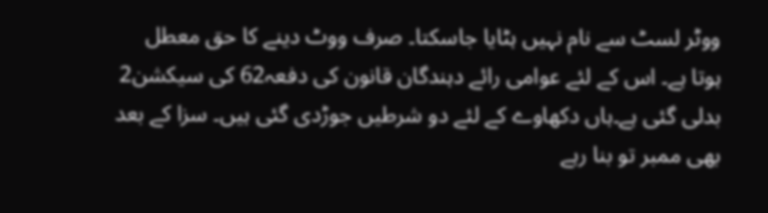ووٹر لسٹ سے نام نہیں ہٹایا جاسکتا۔ صرف ووٹ دینے کا حق معطل ہوتا ہے۔ اس کے لئے عوامی رائے دہندگان قانون کی دفعہ62 کی سیکشن2 بدلی گئی ہے۔ہاں دکھاوے کے لئے دو شرطیں جوڑدی گئی ہیں۔ سزا کے بعد بھی ممبر تو بنا رہے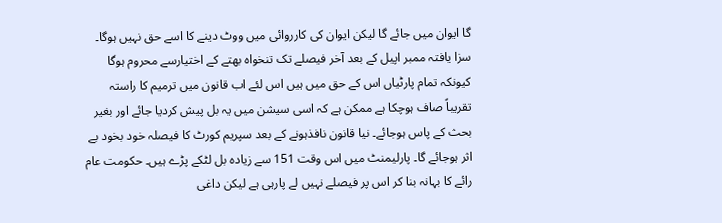گا ایوان میں جائے گا لیکن ایوان کی کارروائی میں ووٹ دینے کا اسے حق نہیں ہوگا۔ سزا یافتہ ممبر اپیل کے بعد آخر فیصلے تک تنخواہ بھتے کے اختیارسے محروم ہوگا کیونکہ تمام پارٹیاں اس کے حق میں ہیں اس لئے اب قانون میں ترمیم کا راستہ تقریباً صاف ہوچکا ہے ممکن ہے کہ اسی سیشن میں یہ بل پیش کردیا جائے اور بغیر بحث کے پاس ہوجائے۔ نیا قانون نافذہونے کے بعد سپریم کورٹ کا فیصلہ خود بخود بے اثر ہوجائے گا۔ پارلیمنٹ میں اس وقت 151 سے زیادہ بل لٹکے پڑے ہیں۔ حکومت عام رائے کا بہانہ بنا کر اس پر فیصلے نہیں لے پارہی ہے لیکن داغی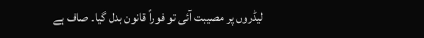لیڈروں پر مصیبت آئی تو فوراً قانون بدل گیا۔ صاف ہے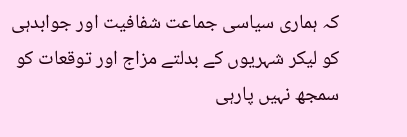کہ ہماری سیاسی جماعت شفافیت اور جوابدہی کو لیکر شہریوں کے بدلتے مزاج اور توقعات کو سمجھ نہیں پارہی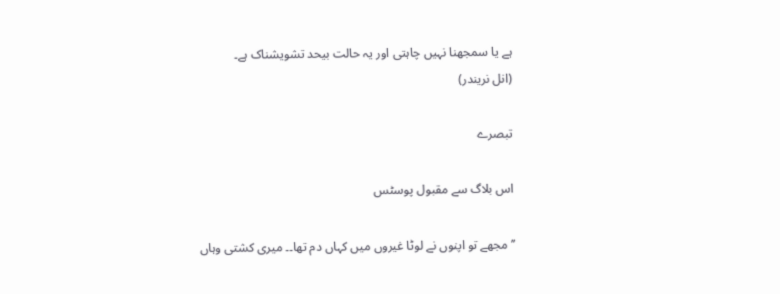ہے یا سمجھنا نہیں چاہتی اور یہ حالت بیحد تشویشناک ہے۔
(انل نریندر)

تبصرے

اس بلاگ سے مقبول پوسٹس

’’مجھے تو اپنوں نے لوٹا غیروں میں کہاں دم تھا۔۔ میری کشتی وہاں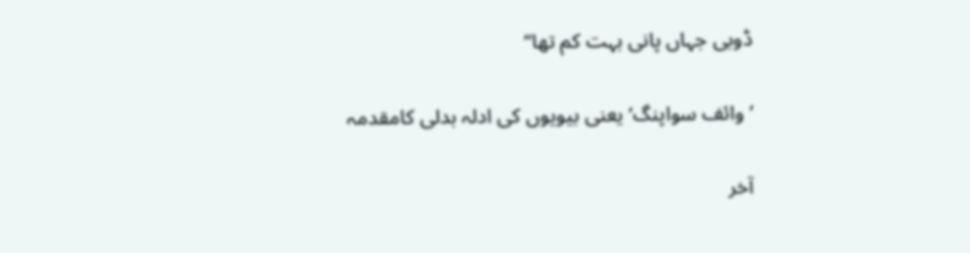ڈوبی جہاں پانی بہت کم تھا‘‘

’وائف سواپنگ‘ یعنی بیویوں کی ادلہ بدلی کامقدمہ

آخر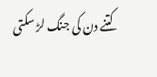کتنے دن کی جنگ لڑ سکتی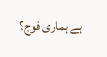ہے ہماری فوج؟